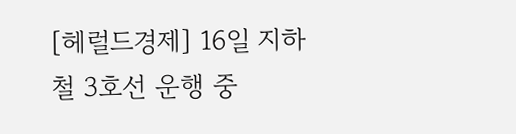[헤럴드경제] 16일 지하철 3호선 운행 중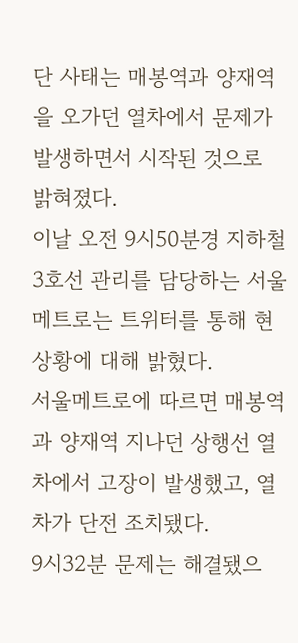단 사태는 매봉역과 양재역을 오가던 열차에서 문제가 발생하면서 시작된 것으로 밝혀졌다.
이날 오전 9시50분경 지하철 3호선 관리를 담당하는 서울메트로는 트위터를 통해 현 상황에 대해 밝혔다.
서울메트로에 따르면 매봉역과 양재역 지나던 상행선 열차에서 고장이 발생했고, 열차가 단전 조치됐다.
9시32분 문제는 해결됐으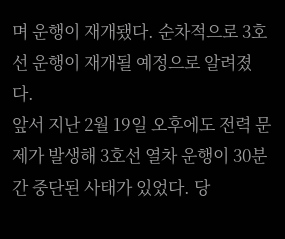며 운행이 재개됐다. 순차적으로 3호선 운행이 재개될 예정으로 알려졌다.
앞서 지난 2월 19일 오후에도 전력 문제가 발생해 3호선 열차 운행이 30분간 중단된 사태가 있었다. 당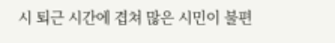시 퇴근 시간에 겹쳐 많은 시민이 불편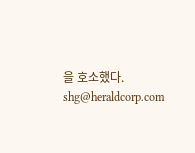을 호소했다.
shg@heraldcorp.com